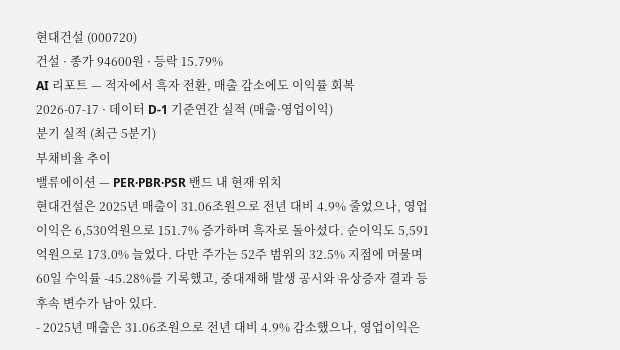현대건설 (000720)
건설 · 종가 94600원 · 등락 15.79%
AI 리포트 — 적자에서 흑자 전환, 매출 감소에도 이익률 회복
2026-07-17 · 데이터 D-1 기준연간 실적 (매출·영업이익)
분기 실적 (최근 5분기)
부채비율 추이
밸류에이션 — PER·PBR·PSR 밴드 내 현재 위치
현대건설은 2025년 매출이 31.06조원으로 전년 대비 4.9% 줄었으나, 영업이익은 6,530억원으로 151.7% 증가하며 흑자로 돌아섰다. 순이익도 5,591억원으로 173.0% 늘었다. 다만 주가는 52주 범위의 32.5% 지점에 머물며 60일 수익률 -45.28%를 기록했고, 중대재해 발생 공시와 유상증자 결과 등 후속 변수가 남아 있다.
- 2025년 매출은 31.06조원으로 전년 대비 4.9% 감소했으나, 영업이익은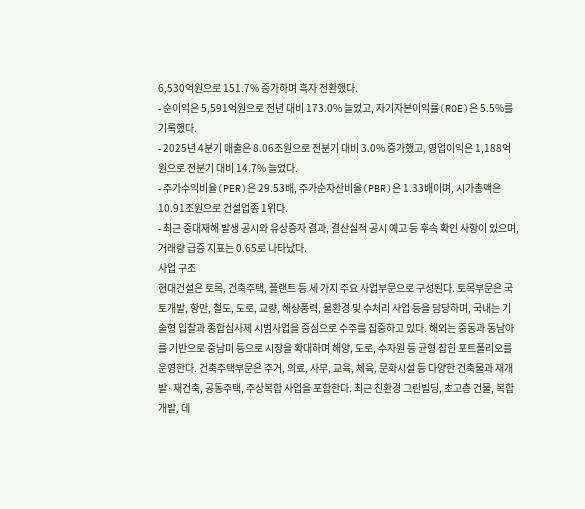6,530억원으로 151.7% 증가하며 흑자 전환했다.
- 순이익은 5,591억원으로 전년 대비 173.0% 늘었고, 자기자본이익률(ROE)은 5.5%를 기록했다.
- 2025년 4분기 매출은 8.06조원으로 전분기 대비 3.0% 증가했고, 영업이익은 1,188억원으로 전분기 대비 14.7% 늘었다.
- 주가수익비율(PER)은 29.53배, 주가순자산비율(PBR)은 1.33배이며, 시가총액은 10.91조원으로 건설업종 1위다.
- 최근 중대재해 발생 공시와 유상증자 결과, 결산실적 공시 예고 등 후속 확인 사항이 있으며, 거래량 급증 지표는 0.65로 나타났다.
사업 구조
현대건설은 토목, 건축주택, 플랜트 등 세 가지 주요 사업부문으로 구성된다. 토목부문은 국토개발, 항만, 철도, 도로, 교량, 해상풍력, 물환경 및 수처리 사업 등을 담당하며, 국내는 기술형 입찰과 종합심사제 시범사업을 중심으로 수주를 집중하고 있다. 해외는 중동과 동남아를 기반으로 중남미 등으로 시장을 확대하며 해양, 도로, 수자원 등 균형 잡힌 포트폴리오를 운영한다. 건축주택부문은 주거, 의료, 사무, 교육, 체육, 문화시설 등 다양한 건축물과 재개발·재건축, 공동주택, 주상복합 사업을 포함한다. 최근 친환경 그린빌딩, 초고층 건물, 복합개발, 데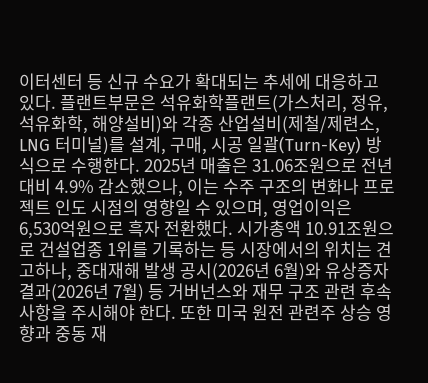이터센터 등 신규 수요가 확대되는 추세에 대응하고 있다. 플랜트부문은 석유화학플랜트(가스처리, 정유, 석유화학, 해양설비)와 각종 산업설비(제철/제련소, LNG 터미널)를 설계, 구매, 시공 일괄(Turn-Key) 방식으로 수행한다. 2025년 매출은 31.06조원으로 전년 대비 4.9% 감소했으나, 이는 수주 구조의 변화나 프로젝트 인도 시점의 영향일 수 있으며, 영업이익은 6,530억원으로 흑자 전환했다. 시가총액 10.91조원으로 건설업종 1위를 기록하는 등 시장에서의 위치는 견고하나, 중대재해 발생 공시(2026년 6월)와 유상증자 결과(2026년 7월) 등 거버넌스와 재무 구조 관련 후속 사항을 주시해야 한다. 또한 미국 원전 관련주 상승 영향과 중동 재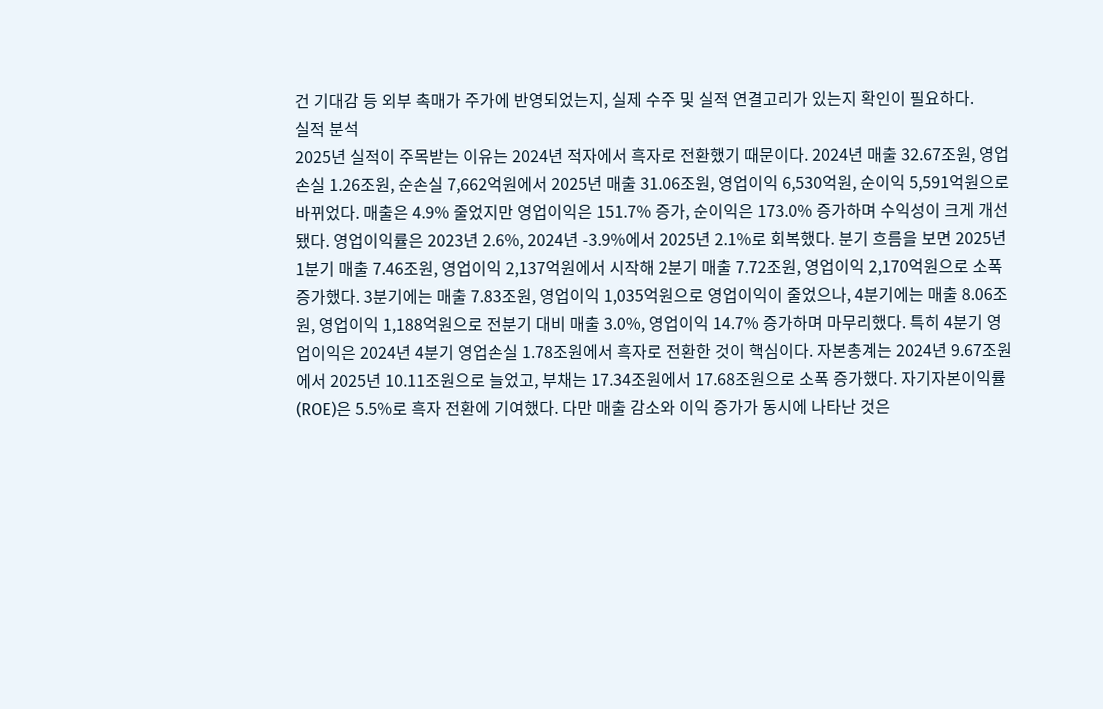건 기대감 등 외부 촉매가 주가에 반영되었는지, 실제 수주 및 실적 연결고리가 있는지 확인이 필요하다.
실적 분석
2025년 실적이 주목받는 이유는 2024년 적자에서 흑자로 전환했기 때문이다. 2024년 매출 32.67조원, 영업손실 1.26조원, 순손실 7,662억원에서 2025년 매출 31.06조원, 영업이익 6,530억원, 순이익 5,591억원으로 바뀌었다. 매출은 4.9% 줄었지만 영업이익은 151.7% 증가, 순이익은 173.0% 증가하며 수익성이 크게 개선됐다. 영업이익률은 2023년 2.6%, 2024년 -3.9%에서 2025년 2.1%로 회복했다. 분기 흐름을 보면 2025년 1분기 매출 7.46조원, 영업이익 2,137억원에서 시작해 2분기 매출 7.72조원, 영업이익 2,170억원으로 소폭 증가했다. 3분기에는 매출 7.83조원, 영업이익 1,035억원으로 영업이익이 줄었으나, 4분기에는 매출 8.06조원, 영업이익 1,188억원으로 전분기 대비 매출 3.0%, 영업이익 14.7% 증가하며 마무리했다. 특히 4분기 영업이익은 2024년 4분기 영업손실 1.78조원에서 흑자로 전환한 것이 핵심이다. 자본총계는 2024년 9.67조원에서 2025년 10.11조원으로 늘었고, 부채는 17.34조원에서 17.68조원으로 소폭 증가했다. 자기자본이익률(ROE)은 5.5%로 흑자 전환에 기여했다. 다만 매출 감소와 이익 증가가 동시에 나타난 것은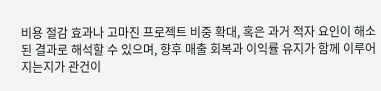비용 절감 효과나 고마진 프로젝트 비중 확대, 혹은 과거 적자 요인이 해소된 결과로 해석할 수 있으며, 향후 매출 회복과 이익률 유지가 함께 이루어지는지가 관건이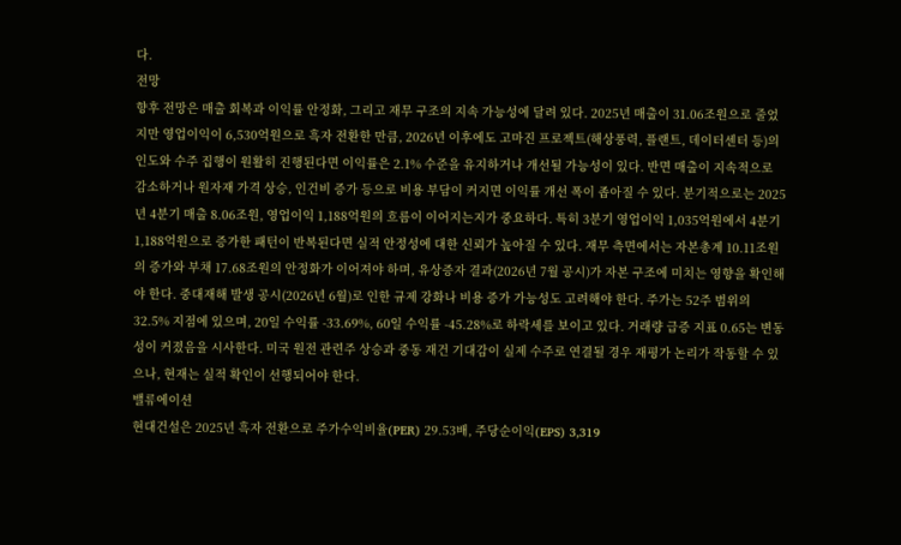다.
전망
향후 전망은 매출 회복과 이익률 안정화, 그리고 재무 구조의 지속 가능성에 달려 있다. 2025년 매출이 31.06조원으로 줄었지만 영업이익이 6,530억원으로 흑자 전환한 만큼, 2026년 이후에도 고마진 프로젝트(해상풍력, 플랜트, 데이터센터 등)의 인도와 수주 집행이 원활히 진행된다면 이익률은 2.1% 수준을 유지하거나 개선될 가능성이 있다. 반면 매출이 지속적으로 감소하거나 원자재 가격 상승, 인건비 증가 등으로 비용 부담이 커지면 이익률 개선 폭이 좁아질 수 있다. 분기적으로는 2025년 4분기 매출 8.06조원, 영업이익 1,188억원의 흐름이 이어지는지가 중요하다. 특히 3분기 영업이익 1,035억원에서 4분기 1,188억원으로 증가한 패턴이 반복된다면 실적 안정성에 대한 신뢰가 높아질 수 있다. 재무 측면에서는 자본총계 10.11조원의 증가와 부채 17.68조원의 안정화가 이어져야 하며, 유상증자 결과(2026년 7월 공시)가 자본 구조에 미치는 영향을 확인해야 한다. 중대재해 발생 공시(2026년 6월)로 인한 규제 강화나 비용 증가 가능성도 고려해야 한다. 주가는 52주 범위의 32.5% 지점에 있으며, 20일 수익률 -33.69%, 60일 수익률 -45.28%로 하락세를 보이고 있다. 거래량 급증 지표 0.65는 변동성이 커졌음을 시사한다. 미국 원전 관련주 상승과 중동 재건 기대감이 실제 수주로 연결될 경우 재평가 논리가 작동할 수 있으나, 현재는 실적 확인이 선행되어야 한다.
밸류에이션
현대건설은 2025년 흑자 전환으로 주가수익비율(PER) 29.53배, 주당순이익(EPS) 3,319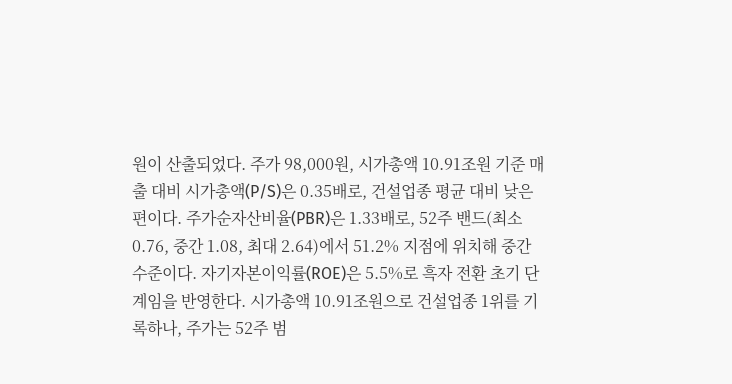원이 산출되었다. 주가 98,000원, 시가총액 10.91조원 기준 매출 대비 시가총액(P/S)은 0.35배로, 건설업종 평균 대비 낮은 편이다. 주가순자산비율(PBR)은 1.33배로, 52주 밴드(최소 0.76, 중간 1.08, 최대 2.64)에서 51.2% 지점에 위치해 중간 수준이다. 자기자본이익률(ROE)은 5.5%로 흑자 전환 초기 단계임을 반영한다. 시가총액 10.91조원으로 건설업종 1위를 기록하나, 주가는 52주 범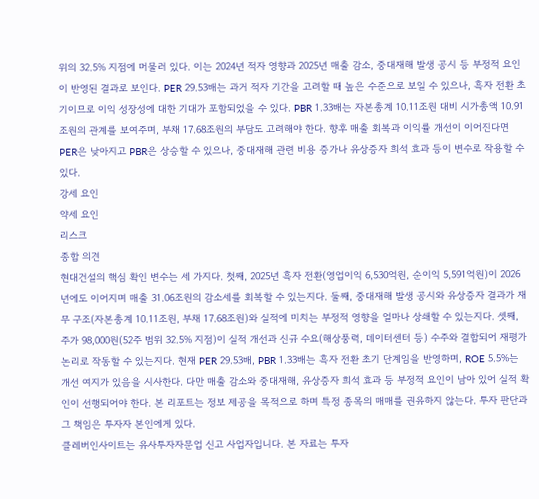위의 32.5% 지점에 머물러 있다. 이는 2024년 적자 영향과 2025년 매출 감소, 중대재해 발생 공시 등 부정적 요인이 반영된 결과로 보인다. PER 29.53배는 과거 적자 기간을 고려할 때 높은 수준으로 보일 수 있으나, 흑자 전환 초기이므로 이익 성장성에 대한 기대가 포함되었을 수 있다. PBR 1.33배는 자본총계 10.11조원 대비 시가총액 10.91조원의 관계를 보여주며, 부채 17.68조원의 부담도 고려해야 한다. 향후 매출 회복과 이익률 개선이 이어진다면 PER은 낮아지고 PBR은 상승할 수 있으나, 중대재해 관련 비용 증가나 유상증자 희석 효과 등이 변수로 작용할 수 있다.
강세 요인
약세 요인
리스크
종합 의견
현대건설의 핵심 확인 변수는 세 가지다. 첫째, 2025년 흑자 전환(영업이익 6,530억원, 순이익 5,591억원)이 2026년에도 이어지며 매출 31.06조원의 감소세를 회복할 수 있는지다. 둘째, 중대재해 발생 공시와 유상증자 결과가 재무 구조(자본총계 10.11조원, 부채 17.68조원)와 실적에 미치는 부정적 영향을 얼마나 상쇄할 수 있는지다. 셋째, 주가 98,000원(52주 범위 32.5% 지점)이 실적 개선과 신규 수요(해상풍력, 데이터센터 등) 수주와 결합되어 재평가 논리로 작동할 수 있는지다. 현재 PER 29.53배, PBR 1.33배는 흑자 전환 초기 단계임을 반영하며, ROE 5.5%는 개선 여지가 있음을 시사한다. 다만 매출 감소와 중대재해, 유상증자 희석 효과 등 부정적 요인이 남아 있어 실적 확인이 선행되어야 한다. 본 리포트는 정보 제공을 목적으로 하며 특정 종목의 매매를 권유하지 않는다. 투자 판단과 그 책임은 투자자 본인에게 있다.
클레버인사이트는 유사투자자문업 신고 사업자입니다. 본 자료는 투자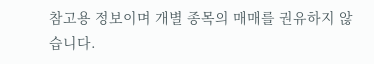참고용 정보이며 개별 종목의 매매를 권유하지 않습니다.